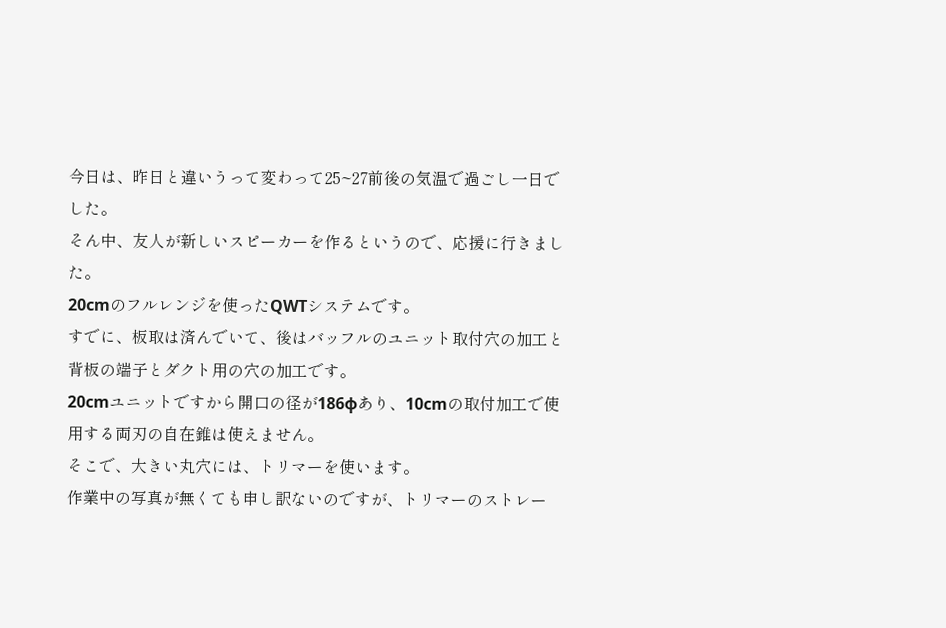今日は、昨日と違いうって変わって25~27前後の気温で過ごし一日でした。
そん中、友人が新しいスピーカーを作るというので、応援に行きました。
20cmのフルレンジを使ったQWTシステムです。
すでに、板取は済んでいて、後はバッフルのユニット取付穴の加工と背板の端子とダクト用の穴の加工です。
20cmユニットですから開口の径が186φあり、10cmの取付加工で使用する両刃の自在錐は使えません。
そこで、大きい丸穴には、トリマーを使います。
作業中の写真が無くても申し訳ないのですが、トリマーのストレー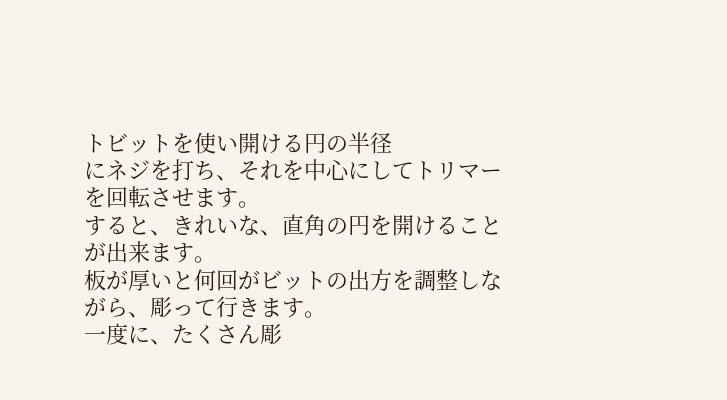トビットを使い開ける円の半径
にネジを打ち、それを中心にしてトリマーを回転させます。
すると、きれいな、直角の円を開けることが出来ます。
板が厚いと何回がビットの出方を調整しながら、彫って行きます。
一度に、たくさん彫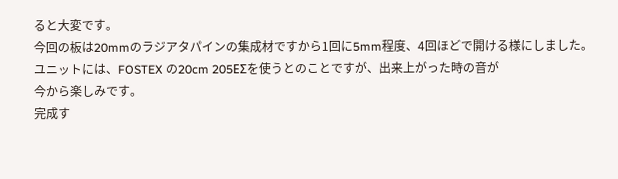ると大変です。
今回の板は20mmのラジアタパインの集成材ですから1回に5mm程度、4回ほどで開ける様にしました。
ユニットには、FOSTEX の20cm 205EΣを使うとのことですが、出来上がった時の音が
今から楽しみです。
完成す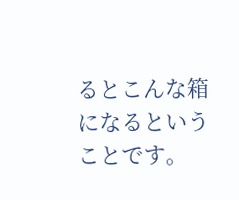るとこんな箱になるということです。